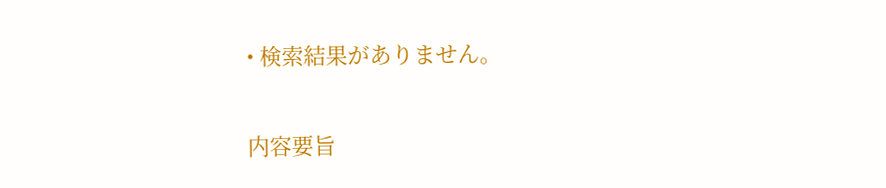• 検索結果がありません。

内容要旨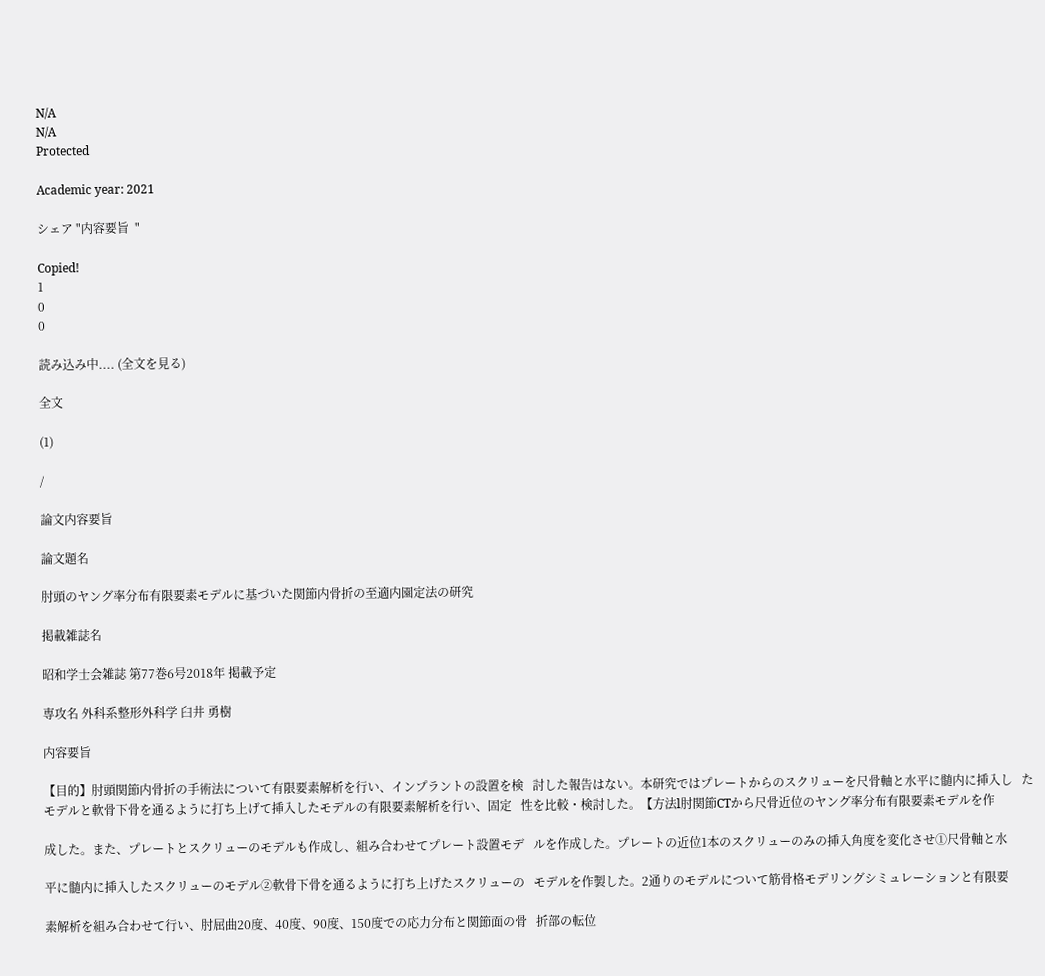N/A
N/A
Protected

Academic year: 2021

シェア "内容要旨  "

Copied!
1
0
0

読み込み中.... (全文を見る)

全文

(1)

/

論文内容要旨

論文題名

肘頭のヤング率分布有限要素モデルに基づいた関節内骨折の至適内園定法の研究

掲載雑誌名

昭和学士会雑誌 第77巻6号2018年 掲載予定

専攻名 外科系整形外科学 臼井 勇樹

内容要旨

【目的】肘頭関節内骨折の手術法について有限要素解析を行い、インプラントの設置を検   討した報告はない。本研究ではプレートからのスクリューを尺骨軸と水平に髄内に挿入し   たモデルと軟骨下骨を通るように打ち上げて挿入したモデルの有限要素解析を行い、固定   性を比較・検討した。【方法l肘関節CTから尺骨近位のヤング率分布有限要素モデルを作

成した。また、プレートとスクリューのモデルも作成し、組み合わせてプレート設置モデ   ルを作成した。プレートの近位1本のスクリューのみの挿入角度を変化させ①尺骨軸と水

平に髄内に挿入したスクリューのモデル②軟骨下骨を通るように打ち上げたスクリューの   モデルを作製した。2通りのモデルについて筋骨格モデリングシミュレーションと有限要

素解析を組み合わせて行い、肘屈曲20度、40度、90度、150度での応力分布と関節面の骨   折部の転位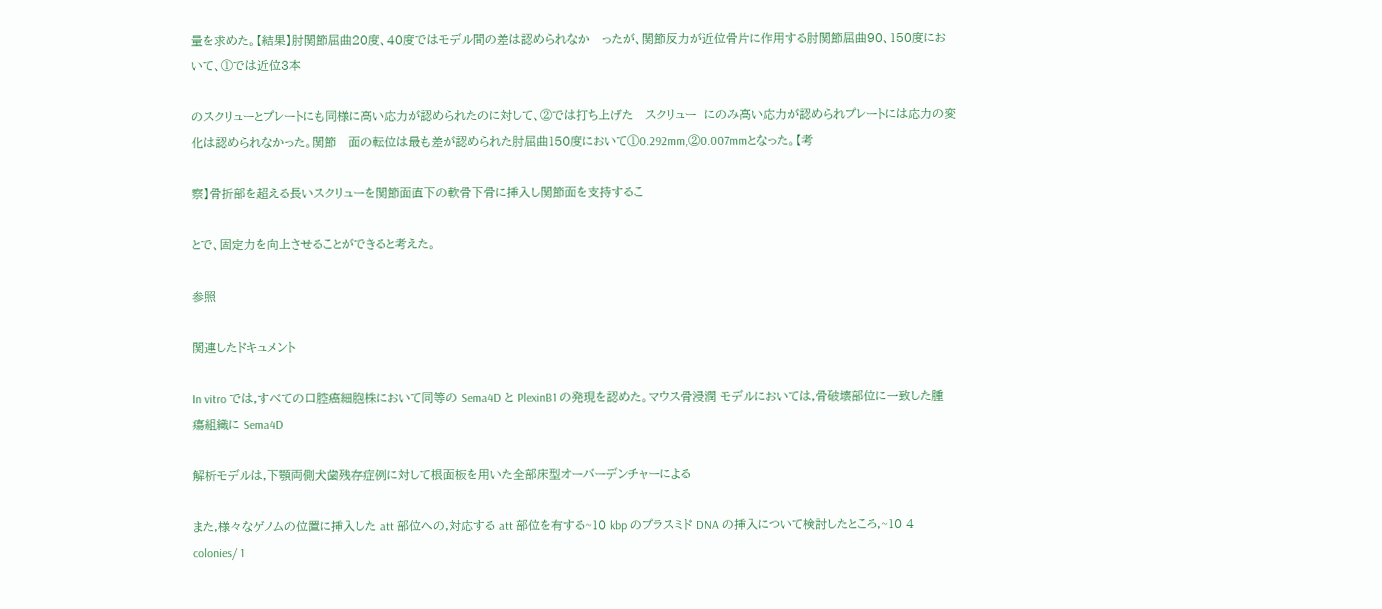量を求めた。【結果】肘関節屈曲20度、40度ではモデル間の差は認められなか   ったが、関節反力が近位骨片に作用する肘関節屈曲90、150度において、①では近位3本

のスクリューとプレートにも同様に高い応力が認められたのに対して、②では打ち上げた   スクリュー  にのみ高い応力が認められプレートには応力の変化は認められなかった。関節   面の転位は最も差が認められた肘屈曲150度において①0.292mm,②0.007mmとなった。【考

察】骨折部を超える長いスクリューを関節面直下の軟骨下骨に挿入し関節面を支持するこ

とで、固定力を向上させることができると考えた。

参照

関連したドキュメント

In vitro では,すべての口腔癌細胞株において同等の Sema4D と PlexinB1 の発現を認めた。マウス骨浸潤 モデルにおいては,骨破壊部位に一致した腫瘍組織に Sema4D

解析モデルは,下顎両側犬歯残存症例に対して根面板を用いた全部床型オーバーデンチャーによる

また,様々なゲノムの位置に挿入した att 部位への,対応する att 部位を有する~10 kbp のプラスミド DNA の挿入について検討したところ,~10 4 colonies/ 1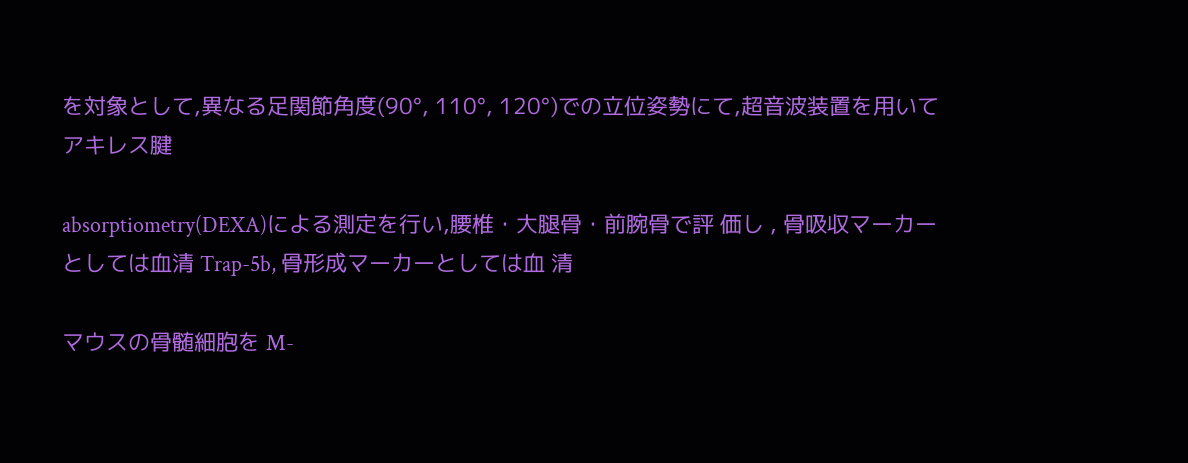を対象として,異なる足関節角度(90°, 110°, 120°)での立位姿勢にて,超音波装置を用いてアキレス腱

absorptiometry(DEXA)による測定を行い,腰椎・大腿骨・前腕骨で評 価し , 骨吸収マーカーとしては血清 Trap-5b, 骨形成マーカーとしては血 清

マウスの骨髄細胞を M-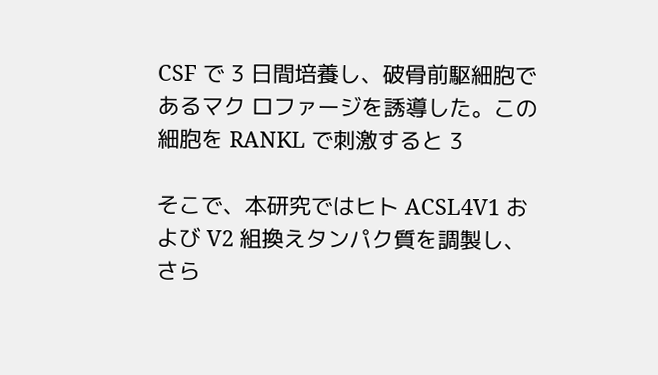CSF で 3 日間培養し、破骨前駆細胞であるマク ロファージを誘導した。この細胞を RANKL で刺激すると 3

そこで、本研究ではヒト ACSL4V1 および V2 組換えタンパク質を調製し、さら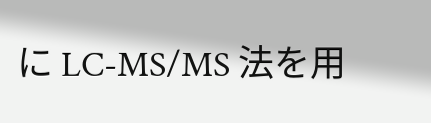に LC-MS/MS 法を用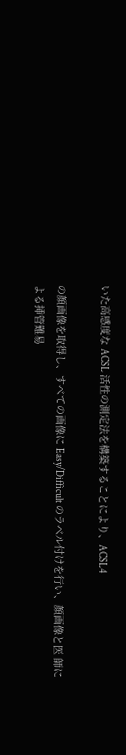いた高感度な ACSL 活性の測定法を構築することにより、ACSL4

の顔画像を取得し、すべての画像に Easy/Difficult のラベル付けを行い、顔画像と医 師による挿管難易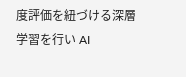度評価を紐づける深層学習を行い AI